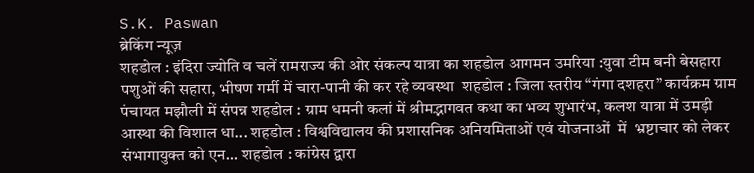S.K. Paswan
ब्रेकिंग न्यूज़
शहडोल : इंदिरा ज्योति व चलें रामराज्य की ओर संकल्प यात्रा का शहडोल आगमन उमरिया :युवा टीम बनी बेसहारा पशुओं की सहारा, भीषण गर्मी में चारा-पानी की कर रहे व्यवस्था  शहडोल : जिला स्तरीय “गंगा दशहरा” कार्यक्रम ग्राम पंचायत मझौली में संपन्न शहडोल : ग्राम धमनी कलां में श्रीमद्भागवत कथा का भव्य शुभारंभ, कलश यात्रा में उमड़ी आस्था की विशाल धा... शहडोल : विश्वविद्यालय की प्रशासनिक अनियमिताओं एवं योजनाओं  में  भ्रष्टाचार को लेकर संभागायुक्त को एन... शहडोल : कांग्रेस द्वारा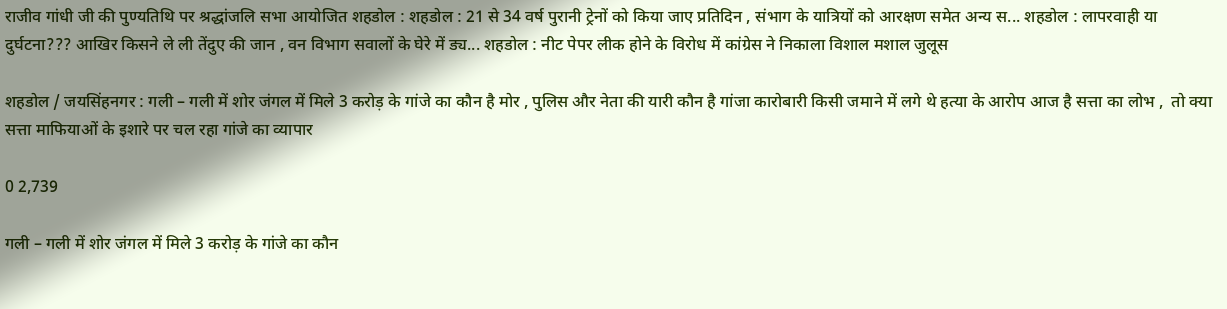राजीव गांधी जी की पुण्यतिथि पर श्रद्धांजलि सभा आयोजित शहडोल : शहडोल : 21 से 34 वर्ष पुरानी ट्रेनों को किया जाए प्रतिदिन , संभाग के यात्रियों को आरक्षण समेत अन्य स... शहडोल : लापरवाही या दुर्घटना??? आखिर किसने ले ली तेंदुए की जान , वन विभाग सवालों के घेरे में ड्य... शहडोल : नीट पेपर लीक होने के विरोध में कांग्रेस ने निकाला विशाल मशाल जुलूस

शहडोल / जयसिंहनगर : गली – गली में शोर जंगल में मिले 3 करोड़ के गांजे का कौन है मोर , पुलिस और नेता की यारी कौन है गांजा कारोबारी किसी जमाने में लगे थे हत्या के आरोप आज है सत्ता का लोभ ,  तो क्या सत्ता माफियाओं के इशारे पर चल रहा गांजे का व्यापार

0 2,739

गली – गली में शोर जंगल में मिले 3 करोड़ के गांजे का कौन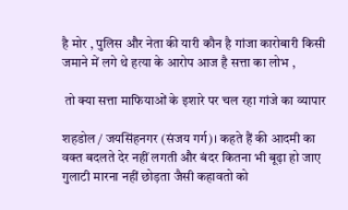है मोर , पुलिस और नेता की यारी कौन है गांजा कारोबारी किसी जमाने में लगे थे हत्या के आरोप आज है सत्ता का लोभ ,

 तो क्या सत्ता माफियाओं के इशारे पर चल रहा गांजे का व्यापार

शहडोल / जयसिंहनगर (संजय गर्ग)। कहते हैं की आदमी का वक्त बदलते देर नहीं लगती और बंदर कितना भी बूढ़ा हो जाए गुलाटी मारना नहीं छोड़ता जैसी कहावतो को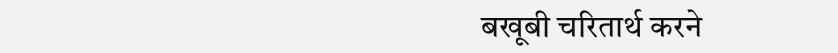बखूबी चरितार्थ करने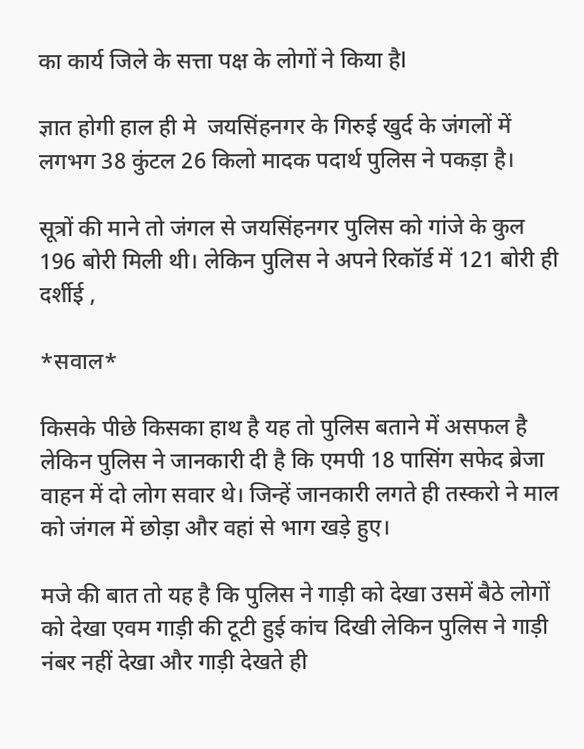का कार्य जिले के सत्ता पक्ष के लोगों ने किया हैl

ज्ञात होगी हाल ही मे  जयसिंहनगर के गिरुई खुर्द के जंगलों में लगभग 38 कुंटल 26 किलो मादक पदार्थ पुलिस ने पकड़ा है।

सूत्रों की माने तो जंगल से जयसिंहनगर पुलिस को गांजे के कुल 196 बोरी मिली थी। लेकिन पुलिस ने अपने रिकॉर्ड में 121 बोरी ही दर्शीई ,

*सवाल*

किसके पीछे किसका हाथ है यह तो पुलिस बताने में असफल है लेकिन पुलिस ने जानकारी दी है कि एमपी 18 पासिंग सफेद ब्रेजा वाहन में दो लोग सवार थे। जिन्हें जानकारी लगते ही तस्करो ने माल को जंगल में छोड़ा और वहां से भाग खड़े हुए।

मजे की बात तो यह है कि पुलिस ने गाड़ी को देखा उसमें बैठे लोगों को देखा एवम गाड़ी की टूटी हुई कांच दिखी लेकिन पुलिस ने गाड़ी नंबर नहीं देखा और गाड़ी देखते ही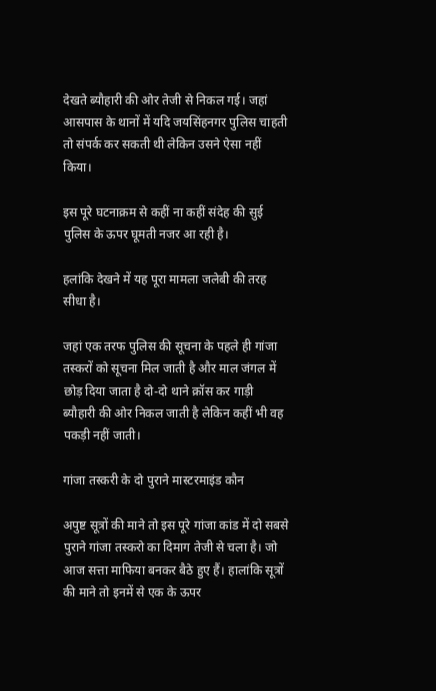देखते ब्यौहारी की ओर तेजी से निकल गई। जहां आसपास के थानों में यदि जयसिंहनगर पुलिस चाहती तो संपर्क कर सकती थी लेकिन उसने ऐसा नहीं किया।

इस पूरे घटनाक्रम से कहीं ना कहीं संदेह की सुई पुलिस के ऊपर घूमती नजर आ रही है।

हलांकि देखने में यह पूरा मामला जलेबी की तरह सीधा है।

जहां एक तरफ पुलिस की सूचना के पहले ही गांजा तस्करों को सूचना मिल जाती है और माल जंगल में छोड़ दिया जाता है दो-दो थाने क्रॉस कर गाड़ी ब्यौहारी की ओर निकल जाती है लेकिन कहीं भी वह पकड़ी नहीं जाती।

गांजा तस्करी के दो पुराने मास्टरमाइंड कौन

अपुष्ट सूत्रों की माने तो इस पूरे गांजा कांड में दो सबसे पुराने गांजा तस्करो का दिमाग तेजी से चला है। जो आज सत्ता माफिया बनकर बैठे हुए हैं। हालांकि सूत्रों की माने तो इनमें से एक के ऊपर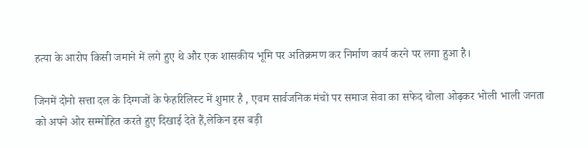हत्या के आरोप किसी जमाने में लगे हुए थे और एक शासकीय भूमि पर अतिक्रमण कर निर्माण कार्य करने पर लगा हुआ है।

जिनमें दोनो सत्ता दल के दिग्गजों के फेहरिलिस्ट में शुमार है , एवम सार्वजनिक मंचों पर समाज सेवा का सफेद चोला ओढ़कर भोली भाली जनता को अपने ओर सम्मोहित करते हुए दिखाई देते हैं,लेकिन इस बड़ी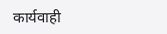कार्यवाही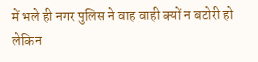में भले ही नगर पुलिस ने वाह वाही क्यों न बटोरी हो लेकिन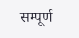सम्पूर्ण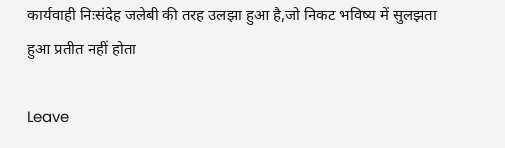कार्यवाही निःसंदेह जलेबी की तरह उलझा हुआ है,जो निकट भविष्य में सुलझता हुआ प्रतीत नहीं होता

Leave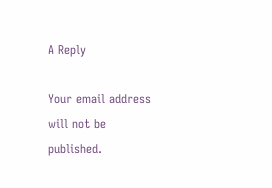A Reply

Your email address will not be published.